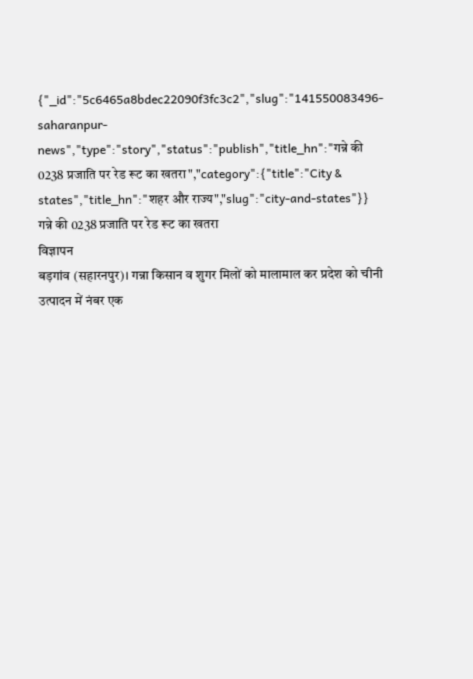{"_id":"5c6465a8bdec22090f3fc3c2","slug":"141550083496-saharanpur-news","type":"story","status":"publish","title_hn":"गन्ने की 0238 प्रजाति पर रेड रूट का खतरा","category":{"title":"City & states","title_hn":"शहर और राज्य","slug":"city-and-states"}}
गन्ने की 0238 प्रजाति पर रेड रूट का खतरा
विज्ञापन
बड़गांव (सहारनपुर)। गन्ना किसान व शुगर मिलों को मालामाल कर प्रदेश को चीनी उत्पादन में नंबर एक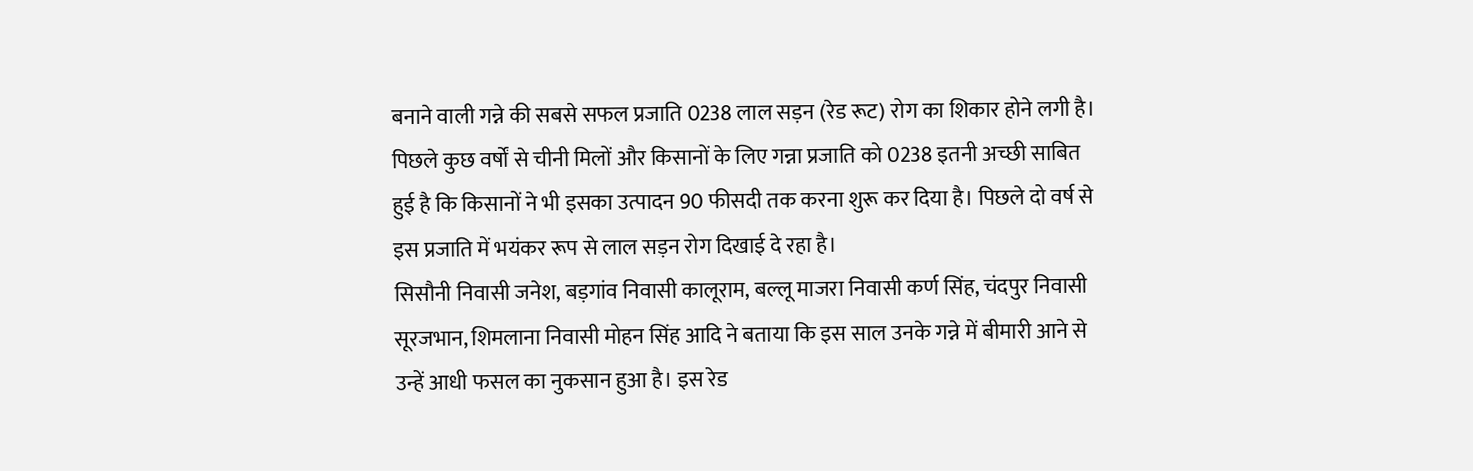बनाने वाली गन्ने की सबसे सफल प्रजाति 0238 लाल सड़न (रेड रूट) रोग का शिकार होने लगी है।
पिछले कुछ वर्षों से चीनी मिलों और किसानों के लिए गन्ना प्रजाति को 0238 इतनी अच्छी साबित हुई है कि किसानों ने भी इसका उत्पादन 90 फीसदी तक करना शुरू कर दिया है। पिछले दो वर्ष से इस प्रजाति में भयंकर रूप से लाल सड़न रोग दिखाई दे रहा है।
सिसौनी निवासी जनेश, बड़गांव निवासी कालूराम, बल्लू माजरा निवासी कर्ण सिंह, चंदपुर निवासी सूरजभान, शिमलाना निवासी मोहन सिंह आदि ने बताया कि इस साल उनके गन्ने में बीमारी आने से उन्हें आधी फसल का नुकसान हुआ है। इस रेड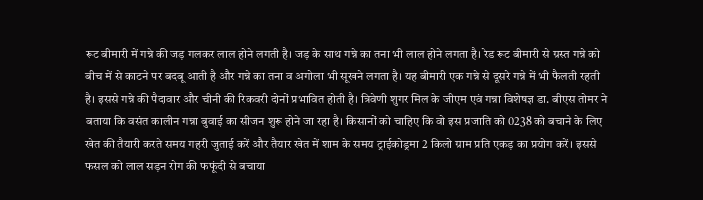रूट बीमारी में गन्ने की जड़ गलकर लाल होने लगती है। जड़ के साथ गन्ने का तना भी लाल होने लगता है। रेड रूट बीमारी से ग्रस्त गन्ने को बीच में से काटने पर बदबू आती है और गन्ने का तना व अगोला भी सूखने लगता है। यह बीमारी एक गन्ने से दूसरे गन्ने में भी फैलती रहती है। इससे गन्ने की पैदावार और चीनी की रिकवरी दोनों प्रभावित होती है। त्रिवेणी शुगर मिल के जीएम एवं गन्ना विशेषज्ञ डा. बीएस तोमर ने बताया कि वसंत कालीन गन्ना बुवाई का सीजन शुरू होने जा रहा है। किसानों को चाहिए कि वो इस प्रजाति को 0238 को बचाने के लिए खेत की तैयारी करते समय गहरी जुताई करें और तैयार खेत में शाम के समय ट्राईकोड्रमा 2 किलो ग्राम प्रति एकड़ का प्रयोग करें। इससे फसल को लाल सड़न रोग की फफूंदी से बचाया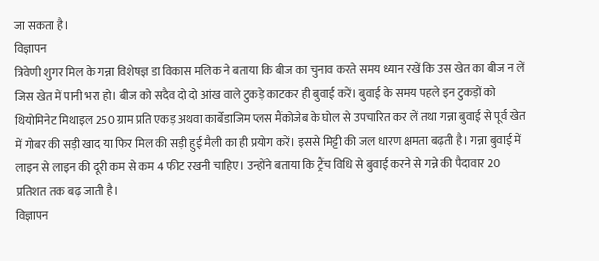जा सकता है।
विज्ञापन
त्रिवेणी शुगर मिल के गन्ना विशेषज्ञ डा विकास मलिक ने बताया कि बीज का चुनाव करते समय ध्यान रखें कि उस खेत का बीज न लें जिस खेत में पानी भरा हो। बीज को सदैव दो दो आंख वाले टुकड़े काटकर ही बुवाई करें। बुवाई के समय पहले इन टुकड़ों को थियोमिनेट मिथाइल 250 ग्राम प्रति एकड़ अथवा कार्बेडाजिम प्लस मैंकोजेब के घोल से उपचारित कर लें तथा गन्ना बुवाई से पूर्व खेत में गोबर की सड़ी खाद या फिर मिल की सड़ी हुई मैली का ही प्रयोग करें। इससे मिट्टी की जल धारण क्षमता बढ़ती है। गन्ना बुवाई में लाइन से लाइन की दूरी कम से कम 4 फीट रखनी चाहिए। उन्होंने बताया कि ट्रैंच विधि से बुवाई करने से गन्ने की पैदावार 20 प्रतिशत तक बढ़ जाती है।
विज्ञापन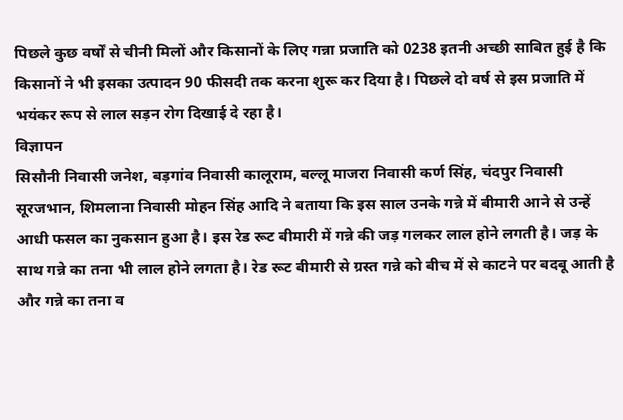पिछले कुछ वर्षों से चीनी मिलों और किसानों के लिए गन्ना प्रजाति को 0238 इतनी अच्छी साबित हुई है कि किसानों ने भी इसका उत्पादन 90 फीसदी तक करना शुरू कर दिया है। पिछले दो वर्ष से इस प्रजाति में भयंकर रूप से लाल सड़न रोग दिखाई दे रहा है।
विज्ञापन
सिसौनी निवासी जनेश, बड़गांव निवासी कालूराम, बल्लू माजरा निवासी कर्ण सिंह, चंदपुर निवासी सूरजभान, शिमलाना निवासी मोहन सिंह आदि ने बताया कि इस साल उनके गन्ने में बीमारी आने से उन्हें आधी फसल का नुकसान हुआ है। इस रेड रूट बीमारी में गन्ने की जड़ गलकर लाल होने लगती है। जड़ के साथ गन्ने का तना भी लाल होने लगता है। रेड रूट बीमारी से ग्रस्त गन्ने को बीच में से काटने पर बदबू आती है और गन्ने का तना व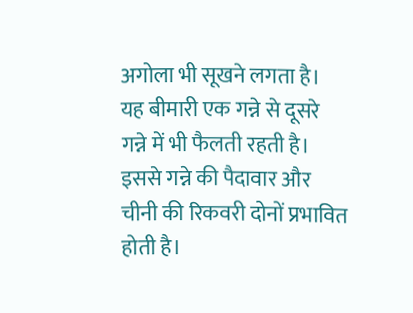अगोला भी सूखने लगता है। यह बीमारी एक गन्ने से दूसरे गन्ने में भी फैलती रहती है। इससे गन्ने की पैदावार और चीनी की रिकवरी दोनों प्रभावित होती है।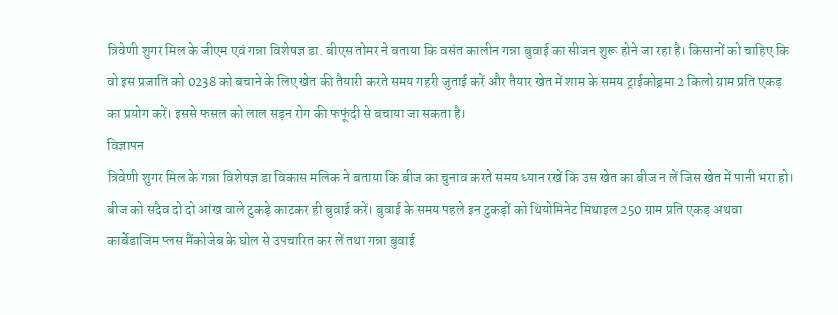त्रिवेणी शुगर मिल के जीएम एवं गन्ना विशेषज्ञ डा. बीएस तोमर ने बताया कि वसंत कालीन गन्ना बुवाई का सीजन शुरू होने जा रहा है। किसानों को चाहिए कि वो इस प्रजाति को 0238 को बचाने के लिए खेत की तैयारी करते समय गहरी जुताई करें और तैयार खेत में शाम के समय ट्राईकोड्रमा 2 किलो ग्राम प्रति एकड़ का प्रयोग करें। इससे फसल को लाल सड़न रोग की फफूंदी से बचाया जा सकता है।
विज्ञापन
त्रिवेणी शुगर मिल के गन्ना विशेषज्ञ डा विकास मलिक ने बताया कि बीज का चुनाव करते समय ध्यान रखें कि उस खेत का बीज न लें जिस खेत में पानी भरा हो। बीज को सदैव दो दो आंख वाले टुकड़े काटकर ही बुवाई करें। बुवाई के समय पहले इन टुकड़ों को थियोमिनेट मिथाइल 250 ग्राम प्रति एकड़ अथवा कार्बेडाजिम प्लस मैंकोजेब के घोल से उपचारित कर लें तथा गन्ना बुवाई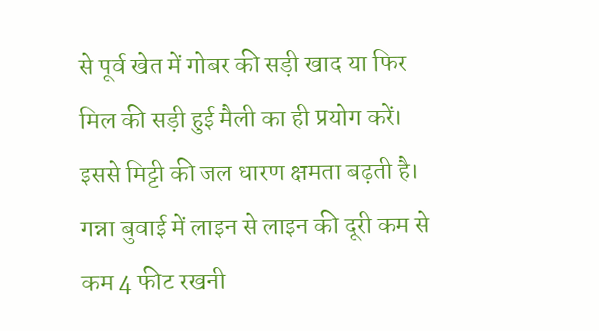से पूर्व खेत में गोबर की सड़ी खाद या फिर मिल की सड़ी हुई मैली का ही प्रयोग करें। इससे मिट्टी की जल धारण क्षमता बढ़ती है। गन्ना बुवाई में लाइन से लाइन की दूरी कम से कम 4 फीट रखनी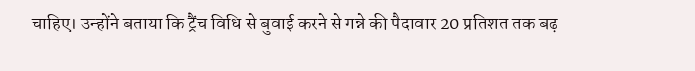चाहिए। उन्होंने बताया कि ट्रैंच विधि से बुवाई करने से गन्ने की पैदावार 20 प्रतिशत तक बढ़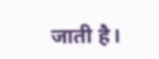जाती है।